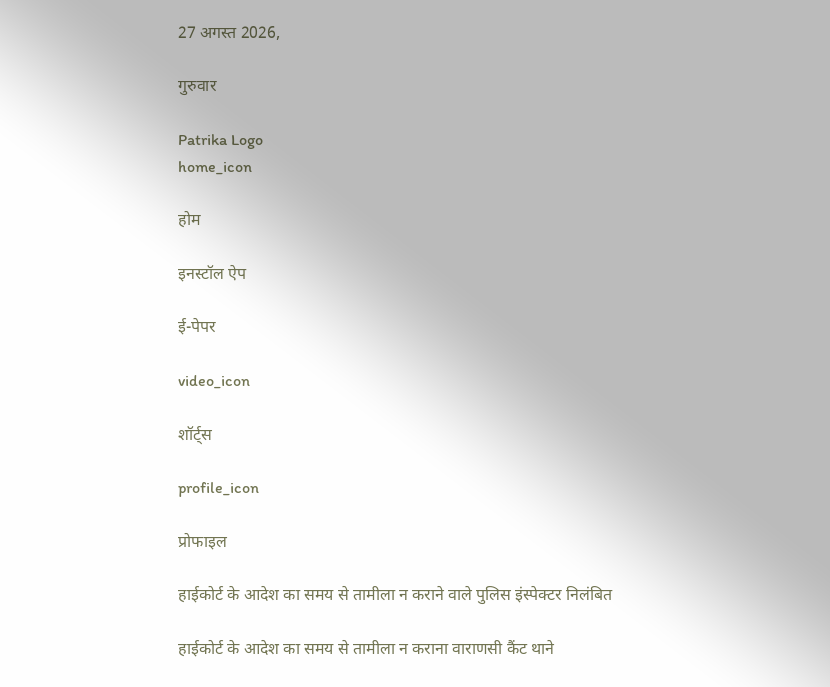27 अगस्त 2026,

गुरुवार

Patrika Logo
home_icon

होम

इनस्टॉल ऐप

ई-पेपर

video_icon

शॉर्ट्स

profile_icon

प्रोफाइल

हाईकोर्ट के आदेश का समय से तामीला न कराने वाले पुलिस इंस्पेक्टर निलंबित

हाईकोर्ट के आदेश का समय से तामीला न कराना वाराणसी कैंट थाने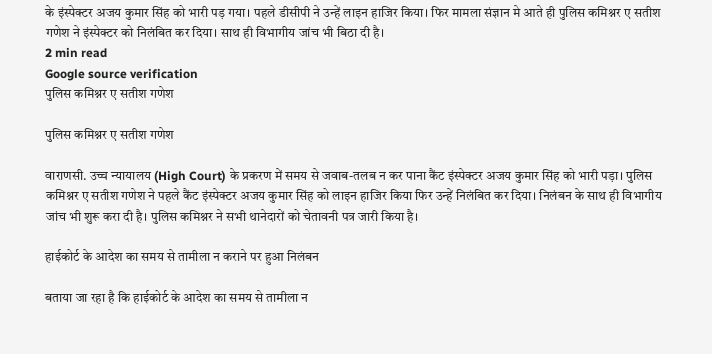के इंस्पेक्टर अजय कुमार सिंह को भारी पड़ गया। पहले डीसीपी ने उन्हें लाइन हाजिर किया। फिर मामला संज्ञान मे आते ही पुलिस कमिश्नर ए सतीश गणेश ने इंस्पेक्टर को निलंबित कर दिया। साथ ही विभागीय जांच भी बिठा दी है।
2 min read
Google source verification
पुलिस कमिश्नर ए सतीश गणेश

पुलिस कमिश्नर ए सतीश गणेश

वाराणसी. उच्च न्यायालय (High Court) के प्रकरण में समय से जवाब-तलब न कर पाना कैंट इंस्पेक्टर अजय कुमार सिंह को भारी पड़ा। पुलिस कमिश्नर ए सतीश गणेश ने पहले कैंट इंस्पेक्टर अजय कुमार सिंह को लाइन हाजिर किया फिर उन्हें निलंबित कर दिया। निलंबन के साथ ही विभागीय जांच भी शुरू करा दी है। पुलिस कमिश्नर ने सभी थानेदारों को चेतावनी पत्र जारी किया है।

हाईकोर्ट के आदेश का समय से तामीला न कराने पर हुआ निलंबन

बताया जा रहा है कि हाईकोर्ट के आदेश का समय से तामीला न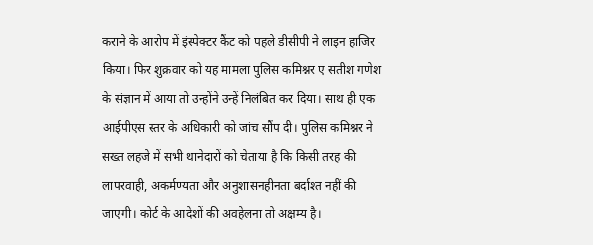कराने के आरोप में इंस्पेक्टर कैंट को पहले डीसीपी ने लाइन हाजिर किया। फिर शुक्रवार को यह मामला पुलिस कमिश्नर ए सतीश गणेश के संज्ञान में आया तो उन्होंने उन्हें निलंबित कर दिया। साथ ही एक आईपीएस स्तर के अधिकारी को जांच सौंप दी। पुलिस कमिश्नर ने सख्त लहजे में सभी थानेदारों को चेताया है कि किसी तरह की लापरवाही, अकर्मण्यता और अनुशासनहीनता बर्दाश्त नहीं की जाएगी। कोर्ट के आदेशों की अवहेलना तो अक्षम्य है।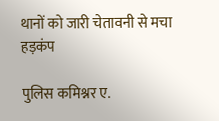थानों को जारी चेतावनी से मचा हड़कंप

पुलिस कमिश्नर ए.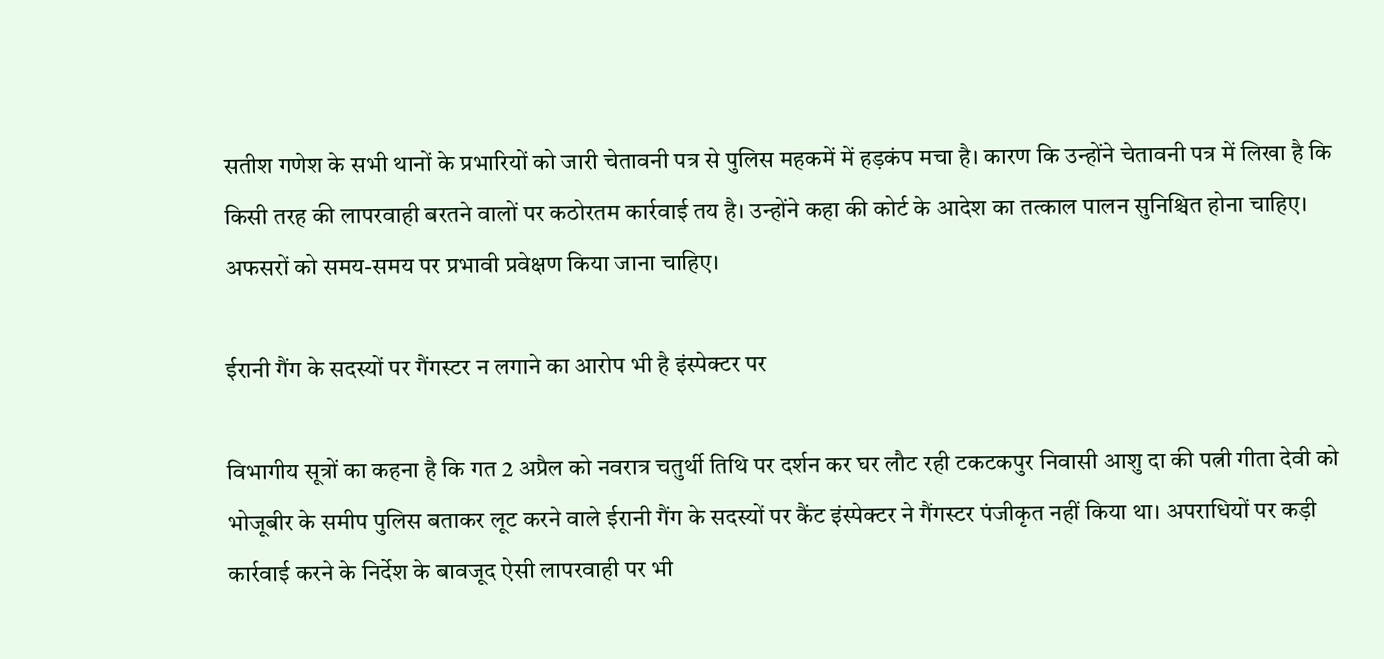सतीश गणेश के सभी थानों के प्रभारियों को जारी चेतावनी पत्र से पुलिस महकमें में हड़कंप मचा है। कारण कि उन्होंने चेतावनी पत्र में लिखा है कि किसी तरह की लापरवाही बरतने वालों पर कठोरतम कार्रवाई तय है। उन्होंने कहा की कोर्ट के आदेश का तत्काल पालन सुनिश्चित होना चाहिए। अफसरों को समय-समय पर प्रभावी प्रवेक्षण किया जाना चाहिए।

ईरानी गैंग के सदस्यों पर गैंगस्टर न लगाने का आरोप भी है इंस्पेक्टर पर

विभागीय सूत्रों का कहना है कि गत 2 अप्रैल को नवरात्र चतुर्थी तिथि पर दर्शन कर घर लौट रही टकटकपुर निवासी आशु दा की पत्नी गीता देवी को भोजूबीर के समीप पुलिस बताकर लूट करने वाले ईरानी गैंग के सदस्यों पर कैंट इंस्पेक्टर ने गैंगस्टर पंजीकृत नहीं किया था। अपराधियों पर कड़ी कार्रवाई करने के निर्देश के बावजूद ऐसी लापरवाही पर भी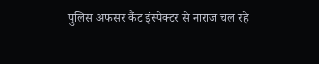पुलिस अफसर कैंट इंस्पेक्टर से नाराज चल रहे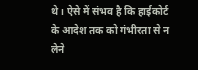थे। ऐसे में संभव है कि हाईकोर्ट के आदेश तक को गंभीरता से न लेने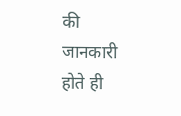की जानकारी होते ही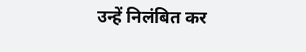उन्हें निलंबित कर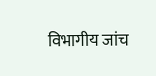विभागीय जांच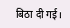बिठा दी गई।